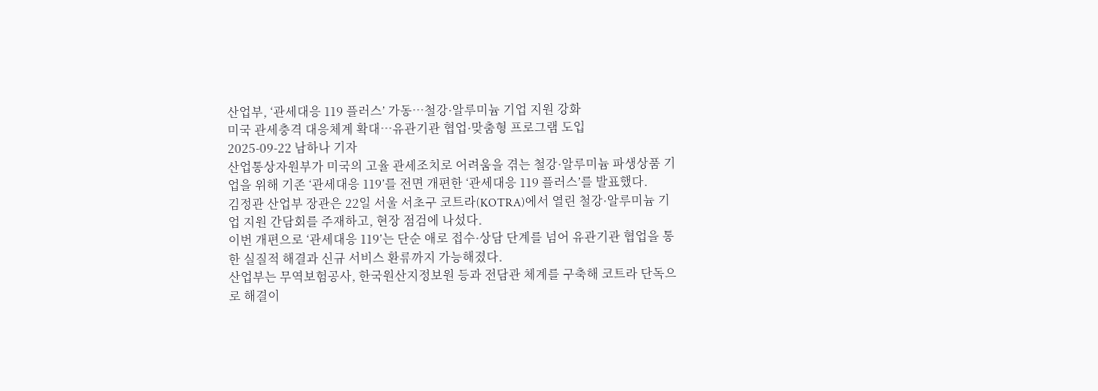산업부, ‘관세대응 119 플러스’ 가동…철강·알루미늄 기업 지원 강화
미국 관세충격 대응체계 확대…유관기관 협업·맞춤형 프로그램 도입
2025-09-22 남하나 기자
산업통상자원부가 미국의 고율 관세조치로 어려움을 겪는 철강·알루미늄 파생상품 기업을 위해 기존 ‘관세대응 119’를 전면 개편한 ‘관세대응 119 플러스’를 발표했다.
김정관 산업부 장관은 22일 서울 서초구 코트라(KOTRA)에서 열린 철강·알루미늄 기업 지원 간담회를 주재하고, 현장 점검에 나섰다.
이번 개편으로 ‘관세대응 119’는 단순 애로 접수·상담 단계를 넘어 유관기관 협업을 통한 실질적 해결과 신규 서비스 환류까지 가능해졌다.
산업부는 무역보험공사, 한국원산지정보원 등과 전담관 체계를 구축해 코트라 단독으로 해결이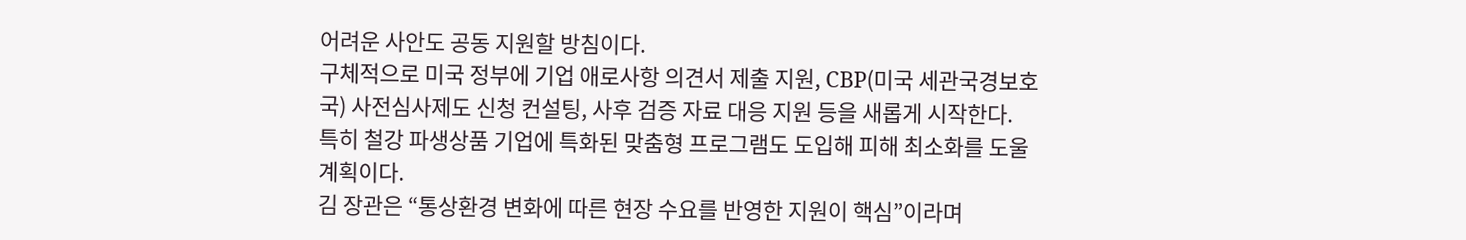어려운 사안도 공동 지원할 방침이다.
구체적으로 미국 정부에 기업 애로사항 의견서 제출 지원, CBP(미국 세관국경보호국) 사전심사제도 신청 컨설팅, 사후 검증 자료 대응 지원 등을 새롭게 시작한다.
특히 철강 파생상품 기업에 특화된 맞춤형 프로그램도 도입해 피해 최소화를 도울 계획이다.
김 장관은 “통상환경 변화에 따른 현장 수요를 반영한 지원이 핵심”이라며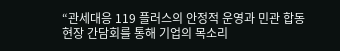“관세대응 119 플러스의 안정적 운영과 민관 합동 현장 간담회를 통해 기업의 목소리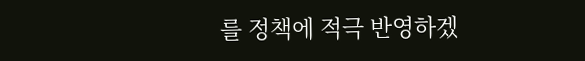를 정책에 적극 반영하겠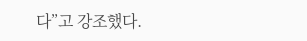다”고 강조했다.